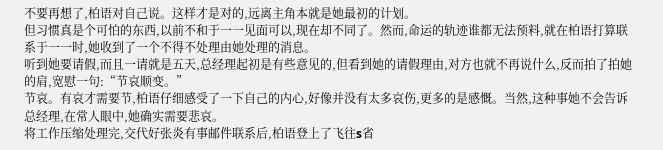不要再想了,柏语对自己说。这样才是对的,远离主角本就是她最初的计划。
但习惯真是个可怕的东西,以前不和于一一见面可以,现在却不同了。然而,命运的轨迹谁都无法预料,就在柏语打算联系于一一时,她收到了一个不得不处理由她处理的消息。
听到她要请假,而且一请就是五天,总经理起初是有些意见的,但看到她的请假理由,对方也就不再说什么,反而拍了拍她的肩,宽慰一句:“节哀顺变。”
节哀。有哀才需要节,柏语仔细感受了一下自己的内心,好像并没有太多哀伤,更多的是感慨。当然,这种事她不会告诉总经理,在常人眼中,她确实需要悲哀。
将工作压缩处理完,交代好张炎有事邮件联系后,柏语登上了飞往s省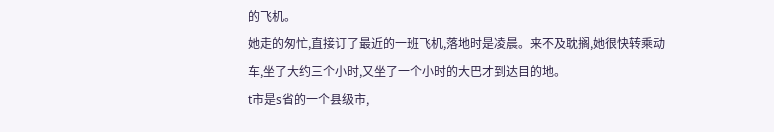的飞机。
她走的匆忙,直接订了最近的一班飞机,落地时是凌晨。来不及耽搁,她很快转乘动车,坐了大约三个小时,又坐了一个小时的大巴才到达目的地。
t市是s省的一个县级市,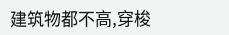建筑物都不高,穿梭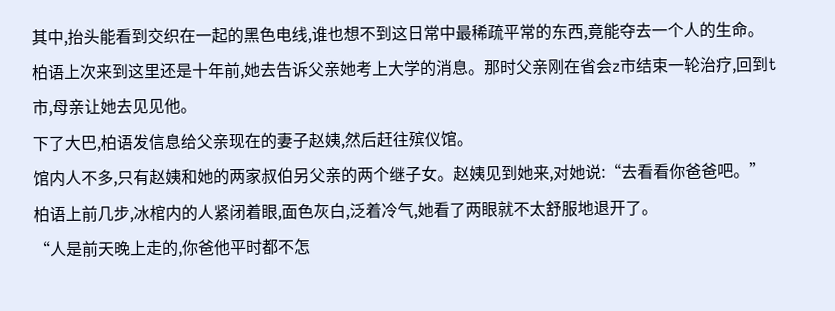其中,抬头能看到交织在一起的黑色电线,谁也想不到这日常中最稀疏平常的东西,竟能夺去一个人的生命。
柏语上次来到这里还是十年前,她去告诉父亲她考上大学的消息。那时父亲刚在省会z市结束一轮治疗,回到t市,母亲让她去见见他。
下了大巴,柏语发信息给父亲现在的妻子赵姨,然后赶往殡仪馆。
馆内人不多,只有赵姨和她的两家叔伯另父亲的两个继子女。赵姨见到她来,对她说:“去看看你爸爸吧。”
柏语上前几步,冰棺内的人紧闭着眼,面色灰白,泛着冷气,她看了两眼就不太舒服地退开了。
“人是前天晚上走的,你爸他平时都不怎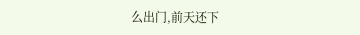么出门,前天还下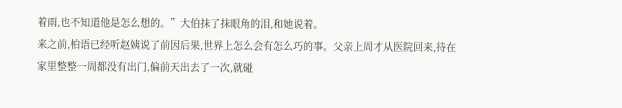着雨,也不知道他是怎么想的。”大伯抹了抹眼角的泪,和她说着。
来之前,柏语已经听赵姨说了前因后果,世界上怎么会有怎么巧的事。父亲上周才从医院回来,待在家里整整一周都没有出门,偏前天出去了一次,就碰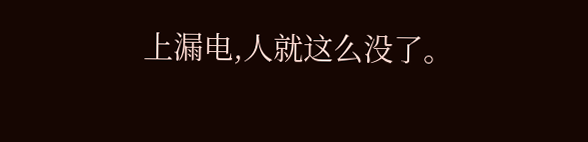上漏电,人就这么没了。